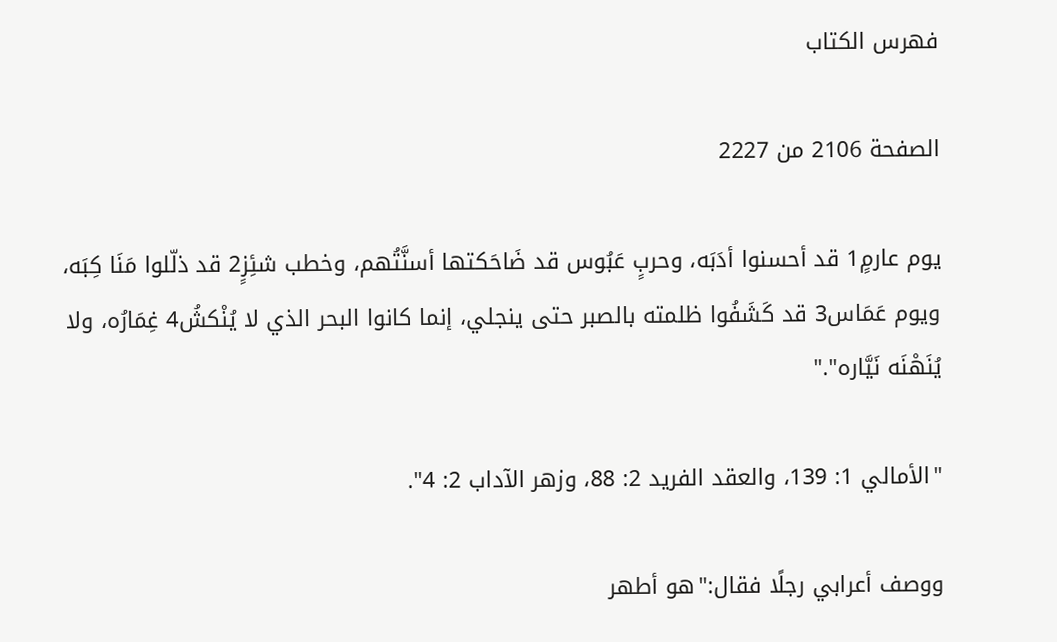فهرس الكتاب

الصفحة 2106 من 2227

يوم عارمٍ1 قد أحسنوا أدَبَه، وحربٍ عَبُوس قد ضَاحَكتها أسنَّتُهم، وخطب شئِزٍ2 قد ذلّلوا مَنَا كِبَه، ويوم عَمَاس3 قد كَشَفُوا ظلمته بالصبر حتى ينجلي، إنما كانوا البحر الذي لا يُنْكشُ4 غِمَارُه، ولا يُنَهْنَه نَيَّاره"."

"الأمالي 1: 139، والعقد الفريد 2: 88، وزهر الآداب 2: 4".

ووصف أعرابي رجلًا فقال:"هو أطهر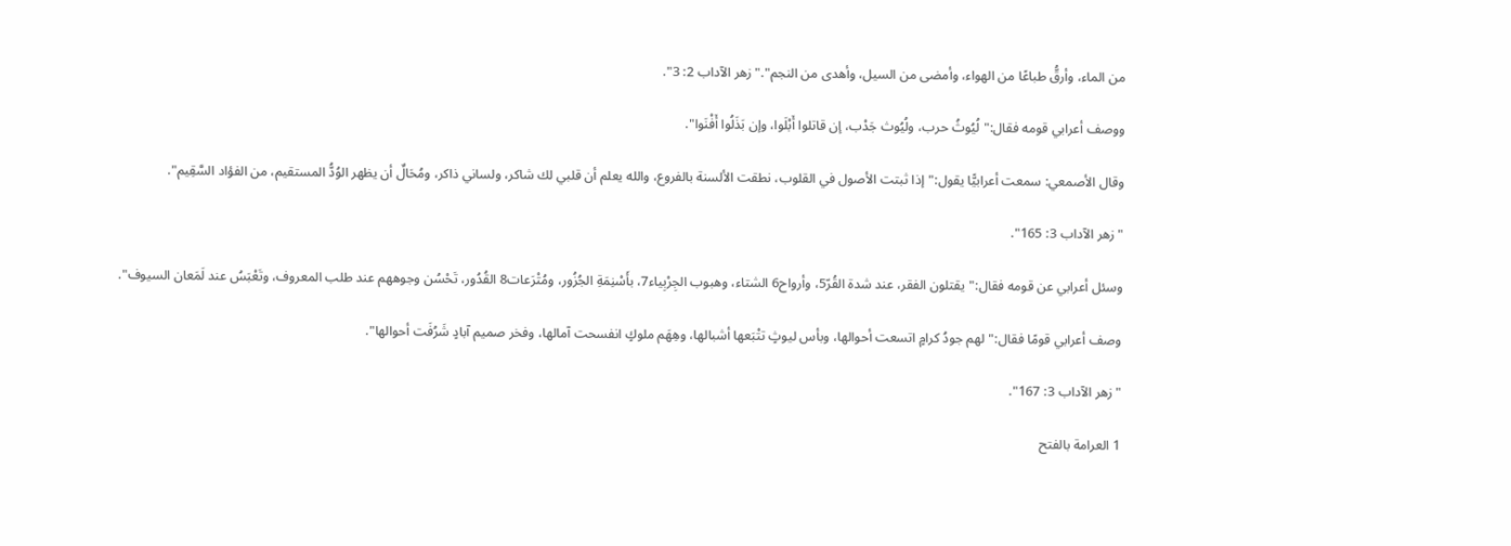من الماء، وأرقُّ طباعًا من الهواء، وأمضى من السيل، وأهدى من النجم"."زهر الآداب 2: 3".

ووصف أعرابي قومه فقال:"لُيُوثُ حرب، ولُيُوث جَدْب، إن قاتلوا أَبْلَوا، وإن بَذَلُوا أَفْنَوا".

وقال الأصمعي: سمعت أعرابيًّا يقول:"إذا ثبتت الأصول في القلوب، نطقت الألسنة بالفروع، والله يعلم أن قلبي لك شاكر، ولساني ذاكر، ومُحَالٌ أن يظهر الوُدُّ المستقيم، من الفؤاد السَّقِيم".

"زهر الآداب 3: 165".

وسئل أعرابي عن قومه فقال:"يقتلون الفقر، عند شدة القُرّ5، وأرواح6 الشتاء، وهبوب الجِرْبِياء7، بأَسْنِمَةِ الجُزُور، ومُتْرَعات8 القُدُور، تَحْسُن وجوههم عند طلب المعروف، وتَعْبَسُ عند لَمَعان السيوف".

وصف أعرابي قومًا فقال:"لهم جودُ كرامٍ اتسعت أحوالها، وبأس ليوثٍ تتْبَعها أشبالها، وهِهَم ملوكٍ انفسحت آمالها، وفخر صميم آبادٍ شَرُفَت أحوالها".

"زهر الآداب 3: 167".

1 العرامة بالفتح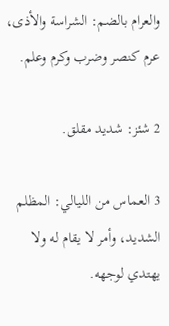والعرام بالضم: الشراسة والأذى، عرم كنصر وضرب وكرم وعلم.

2 شئز: شديد مقلق.

3 العماس من الليالي: المظلم الشديد، وأمر لا يقام له ولا يهتدي لوجهه.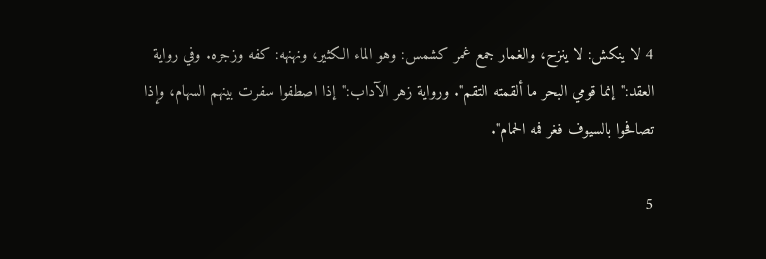4 لا ينكش: لا ينزح، والغمار جمع غمر كشمس: وهو الماء الكثير، ونهنهه: كفه وزجره. وفي رواية العقد:"إنما قومي البحر ما ألقمته التقم". ورواية زهر الآداب:"إذا اصطفوا سفرت بينهم السهام، وإذا تصافحوا بالسيوف فغر فمه الحمام".

5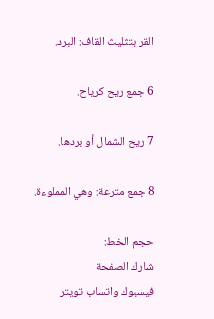القر بتثليث القاف: البرد.

6 جمع ريح كرياح.

7 ريح الشمال أو بردها.

8 جمع مترعة: وهي المملوءة.

حجم الخط:
شارك الصفحة
فيسبوك واتساب تويتر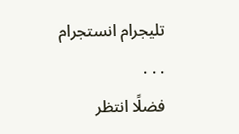تليجرام انستجرام
. . .
فضلًا انتظر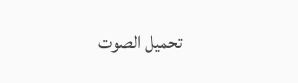تحميل الصوت